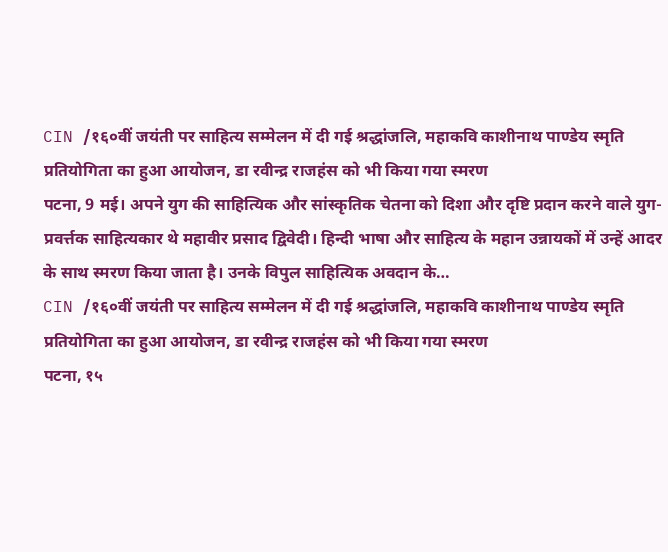CIN /१६०वीं जयंती पर साहित्य सम्मेलन में दी गई श्रद्धांजलि, महाकवि काशीनाथ पाण्डेय स्मृति प्रतियोगिता का हुआ आयोजन, डा रवीन्द्र राजहंस को भी किया गया स्मरण
पटना, 9 मई। अपने युग की साहित्यिक और सांस्कृतिक चेतना को दिशा और दृष्टि प्रदान करने वाले युग-प्रवर्त्तक साहित्यकार थे महावीर प्रसाद द्विवेदी। हिन्दी भाषा और साहित्य के महान उन्नायकों में उन्हें आदर के साथ स्मरण किया जाता है। उनके विपुल साहित्यिक अवदान के…
CIN /१६०वीं जयंती पर साहित्य सम्मेलन में दी गई श्रद्धांजलि, महाकवि काशीनाथ पाण्डेय स्मृति प्रतियोगिता का हुआ आयोजन, डा रवीन्द्र राजहंस को भी किया गया स्मरण
पटना, १५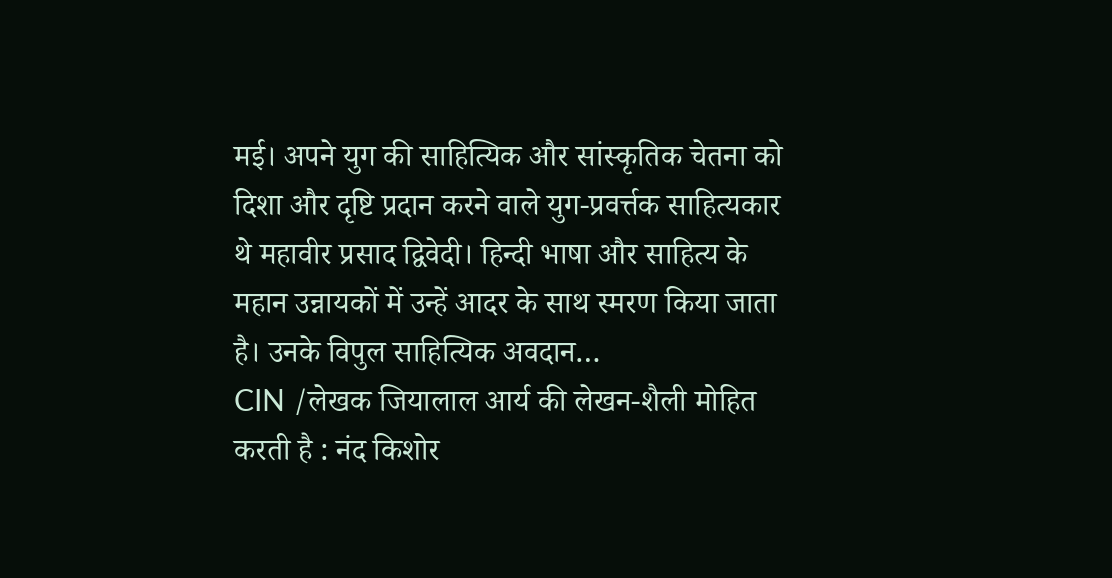मई। अपने युग की साहित्यिक और सांस्कृतिक चेतना को दिशा और दृष्टि प्रदान करने वाले युग-प्रवर्त्तक साहित्यकार थे महावीर प्रसाद द्विवेदी। हिन्दी भाषा और साहित्य के महान उन्नायकों में उन्हें आदर के साथ स्मरण किया जाता है। उनके विपुल साहित्यिक अवदान…
CIN /लेखक जियालाल आर्य की लेखन-शैली मोहित करती है : नंद किशोर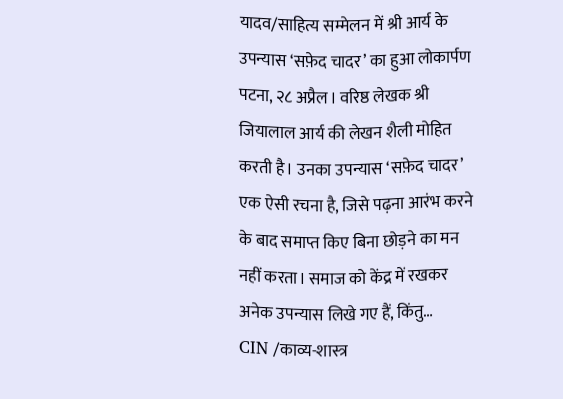यादव/साहित्य सम्मेलन में श्री आर्य के उपन्यास ‘सफ़ेद चादर’ का हुआ लोकार्पण
पटना, २८ अप्रैल। वरिष्ठ लेखक श्री जियालाल आर्य की लेखन शैली मोहित करती है। उनका उपन्यास ‘सफ़ेद चादर’ एक ऐसी रचना है, जिसे पढ़ना आरंभ करने के बाद समाप्त किए बिना छोड़ने का मन नहीं करता। समाज को केंद्र में रखकर अनेक उपन्यास लिखे गए हैं, किंतु…
CIN /काव्य-शास्त्र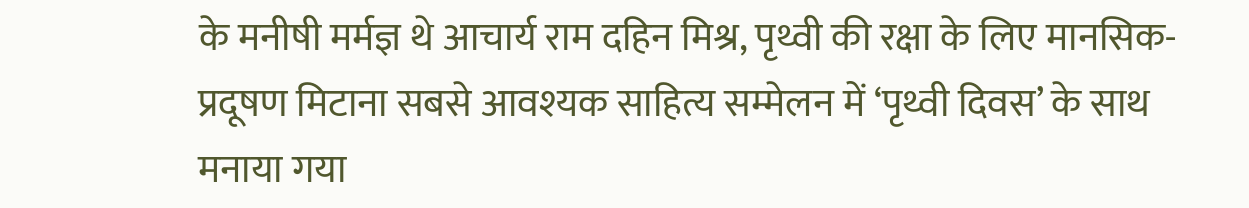के मनीषी मर्मज्ञ थे आचार्य राम दहिन मिश्र, पृथ्वी की रक्षा के लिए मानसिक-प्रदूषण मिटाना सबसे आवश्यक साहित्य सम्मेलन में ‘पृथ्वी दिवस’ के साथ मनाया गया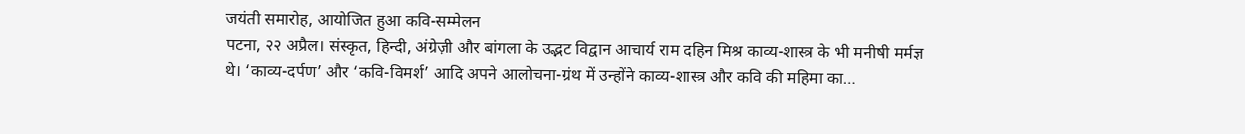जयंती समारोह, आयोजित हुआ कवि-सम्मेलन
पटना, २२ अप्रैल। संस्कृत, हिन्दी, अंग्रेज़ी और बांगला के उद्भट विद्वान आचार्य राम दहिन मिश्र काव्य-शास्त्र के भी मनीषी मर्मज्ञ थे। ‘काव्य-दर्पण’ और ‘कवि-विमर्श’ आदि अपने आलोचना-ग्रंथ में उन्होंने काव्य-शास्त्र और कवि की महिमा का…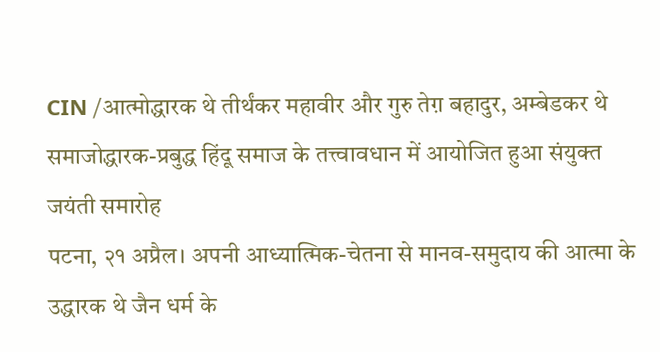CIN /आत्मोद्धारक थे तीर्थंकर महावीर और गुरु तेग़ बहादुर, अम्बेडकर थे समाजोद्धारक-प्रबुद्ध हिंदू समाज के तत्त्वावधान में आयोजित हुआ संयुक्त जयंती समारोह
पटना, २१ अप्रैल। अपनी आध्यात्मिक-चेतना से मानव-समुदाय की आत्मा के उद्धारक थे जैन धर्म के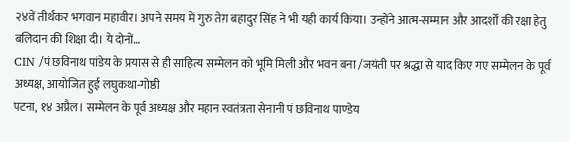२४वें तीर्थंकर भगवान महावीर। अपने समय में गुरु तेग़ बहादुर सिंह ने भी यही कार्य किया। उन्होंने आत्म-सम्मान और आदर्शों की रक्षा हेतु बलिदान की शिक्षा दी। ये दोनों…
CIN /पं छविनाथ पांडेय के प्रयास से ही साहित्य सम्मेलन को भूमि मिली और भवन बना /जयंती पर श्रद्धा से याद किए गए सम्मेलन के पूर्व अध्यक्ष, आयोजित हुई लघुकथा-गोष्ठी
पटना, १४ अप्रैल। सम्मेलन के पूर्व अध्यक्ष और महान स्वतंत्रता सेनानी पं छविनाथ पाण्डेय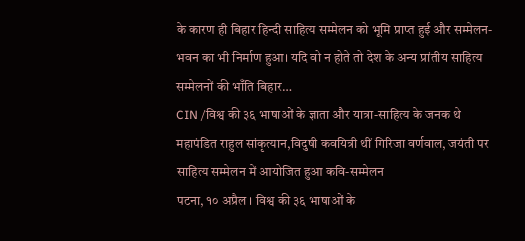के कारण ही बिहार हिन्दी साहित्य सम्मेलन को भूमि प्राप्त हुई और सम्मेलन-भवन का भी निर्माण हुआ। यदि वो न होते तो देश के अन्य प्रांतीय साहित्य सम्मेलनों की भाँति बिहार…
CIN /विश्व की ३६ भाषाओं के ज्ञाता और यात्रा-साहित्य के जनक थे महापंडित राहुल सांकृत्यान,विदुषी कवयित्री थीं गिरिजा वर्णवाल, जयंती पर साहित्य सम्मेलन में आयोजित हुआ कवि-सम्मेलन
पटना, १० अप्रैल । विश्व की ३६ भाषाओं के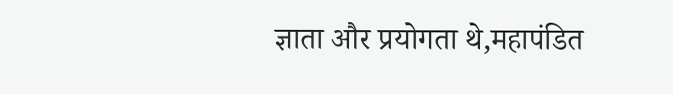ज्ञाता और प्रयोगता थे,महापंडित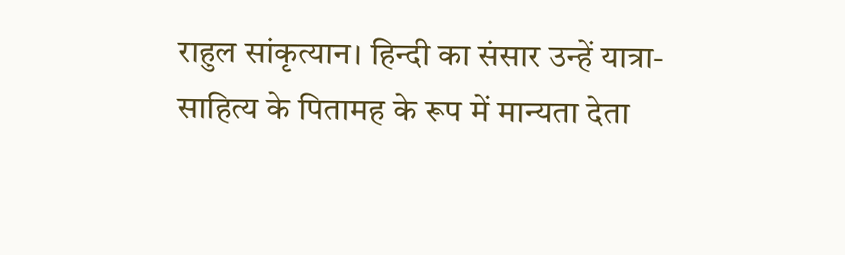राहुल सांकृत्यान। हिन्दी का संसार उन्हें यात्रा-साहित्य के पितामह के रूप में मान्यता देता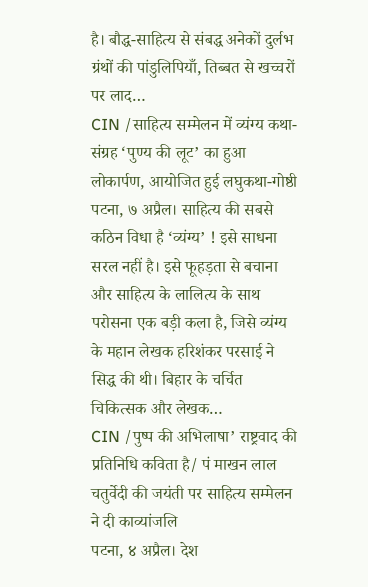है। बौद्ध-साहित्य से संबद्ध अनेकों दुर्लभ ग्रंथों की पांडुलिपियाँ, तिब्बत से खच्चरों पर लाद…
CIN /साहित्य सम्मेलन में व्यंग्य कथा-संग्रह ‘पुण्य की लूट’ का हुआ लोकार्पण, आयोजित हुई लघुकथा-गोष्ठी
पटना, ७ अप्रैल। साहित्य की सबसे कठिन विधा है ‘व्यंग्य’ ! इसे साधना सरल नहीं है। इसे फूहड़ता से बचाना और साहित्य के लालित्य के साथ परोसना एक बड़ी कला है, जिसे व्यंग्य के महान लेखक हरिशंकर परसाई ने सिद्ध की थी। बिहार के चर्चित चिकित्सक और लेखक…
CIN /पुष्प की अभिलाषा’ राष्ट्रवाद की प्रतिनिधि कविता है/ पं माखन लाल चतुर्वेदी की जयंती पर साहित्य सम्मेलन ने दी काव्यांजलि
पटना, ४ अप्रैल। देश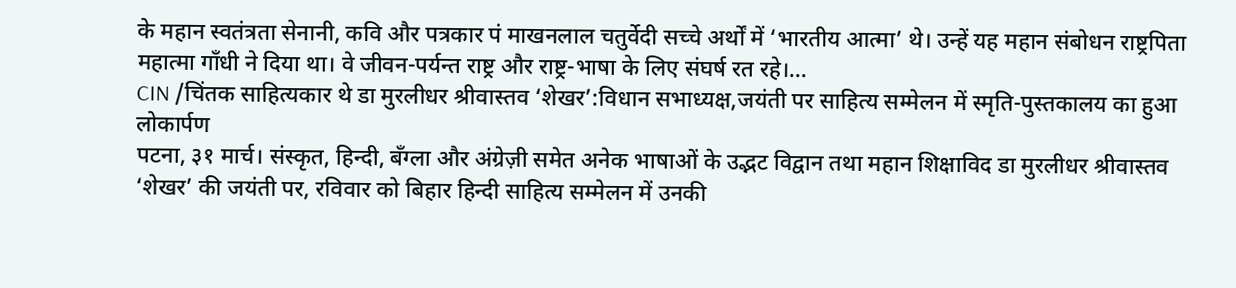के महान स्वतंत्रता सेनानी, कवि और पत्रकार पं माखनलाल चतुर्वेदी सच्चे अर्थों में ‘भारतीय आत्मा’ थे। उन्हें यह महान संबोधन राष्ट्रपिता महात्मा गाँधी ने दिया था। वे जीवन-पर्यन्त राष्ट्र और राष्ट्र-भाषा के लिए संघर्ष रत रहे।…
CIN /चिंतक साहित्यकार थे डा मुरलीधर श्रीवास्तव ‘शेखर’:विधान सभाध्यक्ष,जयंती पर साहित्य सम्मेलन में स्मृति-पुस्तकालय का हुआ लोकार्पण
पटना, ३१ मार्च। संस्कृत, हिन्दी, बँग्ला और अंग्रेज़ी समेत अनेक भाषाओं के उद्भट विद्वान तथा महान शिक्षाविद डा मुरलीधर श्रीवास्तव ‘शेखर’ की जयंती पर, रविवार को बिहार हिन्दी साहित्य सम्मेलन में उनकी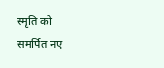स्मृति को समर्पित नए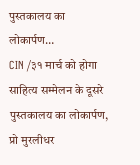पुस्तकालय का लोकार्पण…
CIN /३१ मार्च को होगा साहित्य सम्मेलन के दूसरे पुस्तकालय का लोकार्पण, प्रो मुरलीधर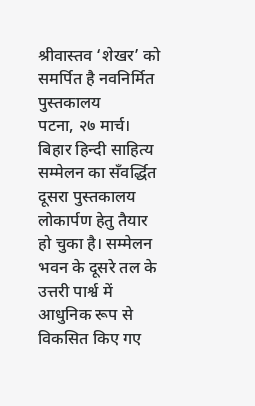श्रीवास्तव ‘शेखर’ को समर्पित है नवनिर्मित पुस्तकालय
पटना, २७ मार्च। बिहार हिन्दी साहित्य सम्मेलन का सँवर्द्धित दूसरा पुस्तकालय लोकार्पण हेतु तैयार हो चुका है। सम्मेलन भवन के दूसरे तल के उत्तरी पार्श्व में आधुनिक रूप से विकसित किए गए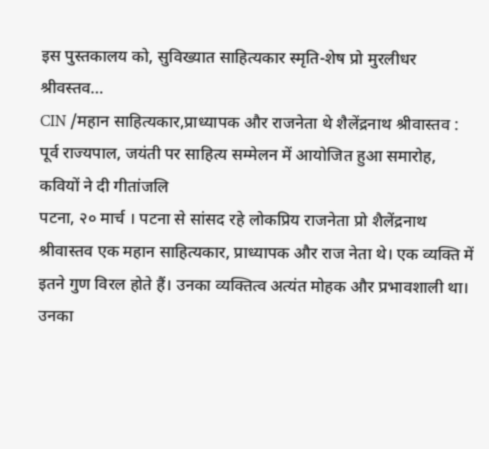इस पुस्तकालय को, सुविख्यात साहित्यकार स्मृति-शेष प्रो मुरलीधर श्रीवस्तव…
CIN /महान साहित्यकार,प्राध्यापक और राजनेता थे शैलेंद्रनाथ श्रीवास्तव : पूर्व राज्यपाल, जयंती पर साहित्य सम्मेलन में आयोजित हुआ समारोह, कवियों ने दी गीतांजलि
पटना, २० मार्च । पटना से सांसद रहे लोकप्रिय राजनेता प्रो शैलेंद्रनाथ श्रीवास्तव एक महान साहित्यकार, प्राध्यापक और राज नेता थे। एक व्यक्ति में इतने गुण विरल होते हैं। उनका व्यक्तित्व अत्यंत मोहक और प्रभावशाली था। उनका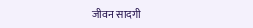जीवन सादगी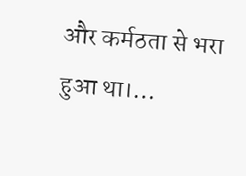और कर्मठता से भरा हुआ था।…